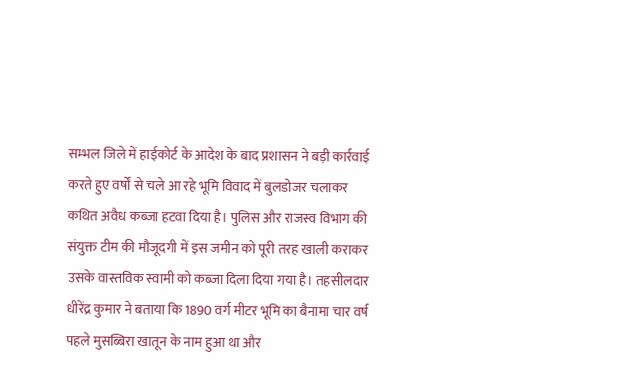सम्भल जिले में हाईकोर्ट के आदेश के बाद प्रशासन ने बड़ी कार्रवाई करते हुए वर्षों से चले आ रहे भूमि विवाद में बुलडोजर चलाकर कथित अवैध कब्जा हटवा दिया है। पुलिस और राजस्व विभाग की संयुक्त टीम की मौजूदगी में इस जमीन को पूरी तरह खाली कराकर उसके वास्तविक स्वामी को कब्जा दिला दिया गया है। तहसीलदार धीरेंद्र कुमार ने बताया कि 1890 वर्ग मीटर भूमि का बैनामा चार वर्ष पहले मुसब्बिरा खातून के नाम हुआ था और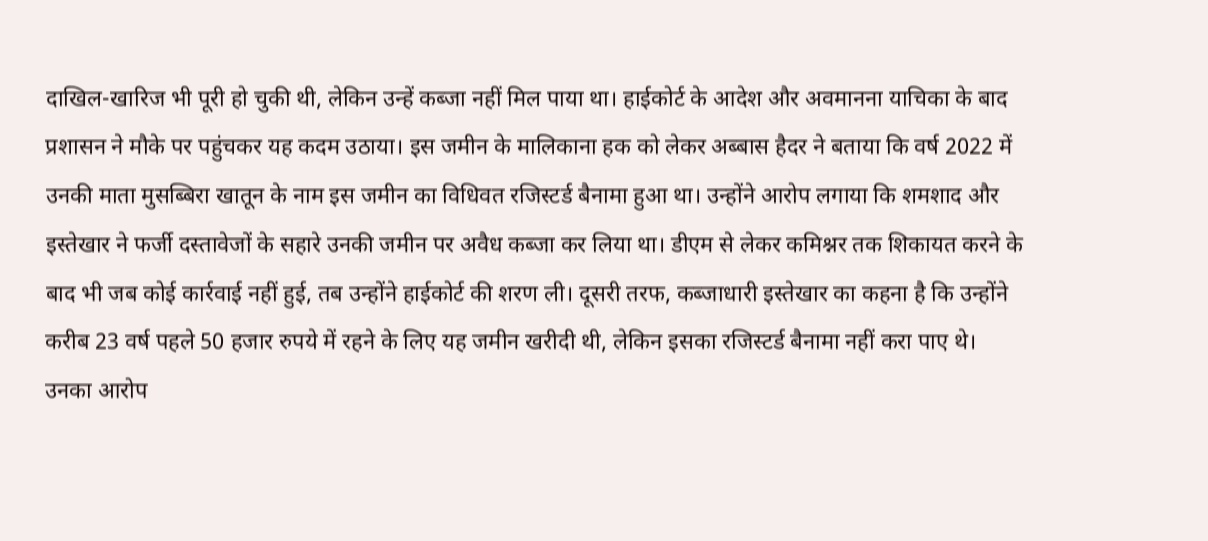दाखिल-खारिज भी पूरी हो चुकी थी, लेकिन उन्हें कब्जा नहीं मिल पाया था। हाईकोर्ट के आदेश और अवमानना याचिका के बाद प्रशासन ने मौके पर पहुंचकर यह कदम उठाया। इस जमीन के मालिकाना हक को लेकर अब्बास हैदर ने बताया कि वर्ष 2022 में उनकी माता मुसब्बिरा खातून के नाम इस जमीन का विधिवत रजिस्टर्ड बैनामा हुआ था। उन्होंने आरोप लगाया कि शमशाद और इस्तेखार ने फर्जी दस्तावेजों के सहारे उनकी जमीन पर अवैध कब्जा कर लिया था। डीएम से लेकर कमिश्नर तक शिकायत करने के बाद भी जब कोई कार्रवाई नहीं हुई, तब उन्होंने हाईकोर्ट की शरण ली। दूसरी तरफ, कब्जाधारी इस्तेखार का कहना है कि उन्होंने करीब 23 वर्ष पहले 50 हजार रुपये में रहने के लिए यह जमीन खरीदी थी, लेकिन इसका रजिस्टर्ड बैनामा नहीं करा पाए थे। उनका आरोप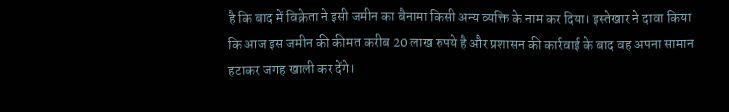है कि बाद में विक्रेता ने इसी जमीन का बैनामा किसी अन्य व्यक्ति के नाम कर दिया। इस्तेखार ने दावा किया कि आज इस जमीन की कीमत करीब 20 लाख रुपये है और प्रशासन की कार्रवाई के बाद वह अपना सामान हटाकर जगह खाली कर देंगे।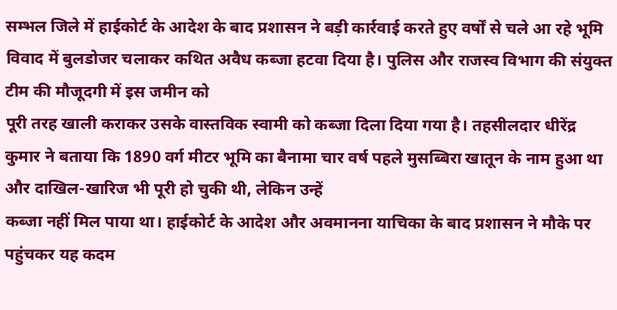सम्भल जिले में हाईकोर्ट के आदेश के बाद प्रशासन ने बड़ी कार्रवाई करते हुए वर्षों से चले आ रहे भूमि विवाद में बुलडोजर चलाकर कथित अवैध कब्जा हटवा दिया है। पुलिस और राजस्व विभाग की संयुक्त टीम की मौजूदगी में इस जमीन को
पूरी तरह खाली कराकर उसके वास्तविक स्वामी को कब्जा दिला दिया गया है। तहसीलदार धीरेंद्र कुमार ने बताया कि 1890 वर्ग मीटर भूमि का बैनामा चार वर्ष पहले मुसब्बिरा खातून के नाम हुआ था और दाखिल-खारिज भी पूरी हो चुकी थी, लेकिन उन्हें
कब्जा नहीं मिल पाया था। हाईकोर्ट के आदेश और अवमानना याचिका के बाद प्रशासन ने मौके पर पहुंचकर यह कदम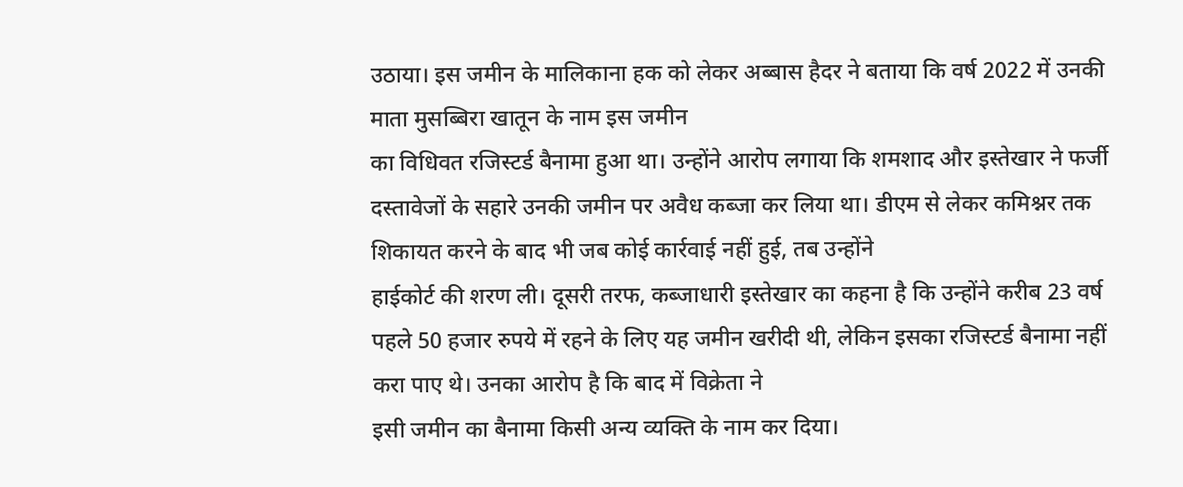उठाया। इस जमीन के मालिकाना हक को लेकर अब्बास हैदर ने बताया कि वर्ष 2022 में उनकी माता मुसब्बिरा खातून के नाम इस जमीन
का विधिवत रजिस्टर्ड बैनामा हुआ था। उन्होंने आरोप लगाया कि शमशाद और इस्तेखार ने फर्जी दस्तावेजों के सहारे उनकी जमीन पर अवैध कब्जा कर लिया था। डीएम से लेकर कमिश्नर तक शिकायत करने के बाद भी जब कोई कार्रवाई नहीं हुई, तब उन्होंने
हाईकोर्ट की शरण ली। दूसरी तरफ, कब्जाधारी इस्तेखार का कहना है कि उन्होंने करीब 23 वर्ष पहले 50 हजार रुपये में रहने के लिए यह जमीन खरीदी थी, लेकिन इसका रजिस्टर्ड बैनामा नहीं करा पाए थे। उनका आरोप है कि बाद में विक्रेता ने
इसी जमीन का बैनामा किसी अन्य व्यक्ति के नाम कर दिया।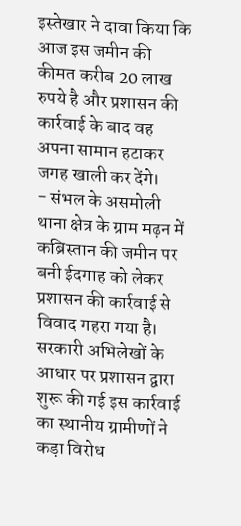इस्तेखार ने दावा किया कि आज इस जमीन की कीमत करीब 20 लाख रुपये है और प्रशासन की कार्रवाई के बाद वह अपना सामान हटाकर जगह खाली कर देंगे।
- संभल के असमोली थाना क्षेत्र के ग्राम मढ़न में कब्रिस्तान की जमीन पर बनी ईदगाह को लेकर प्रशासन की कार्रवाई से विवाद गहरा गया है। सरकारी अभिलेखों के आधार पर प्रशासन द्वारा शुरू की गई इस कार्रवाई का स्थानीय ग्रामीणों ने कड़ा विरोध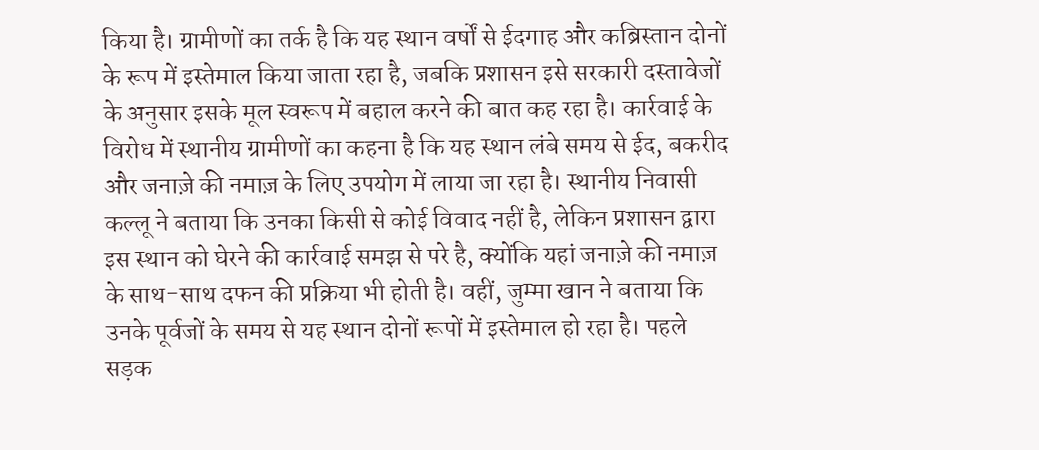किया है। ग्रामीणों का तर्क है कि यह स्थान वर्षों से ईदगाह और कब्रिस्तान दोनों के रूप में इस्तेमाल किया जाता रहा है, जबकि प्रशासन इसे सरकारी दस्तावेजों के अनुसार इसके मूल स्वरूप में बहाल करने की बात कह रहा है। कार्रवाई के विरोध में स्थानीय ग्रामीणों का कहना है कि यह स्थान लंबे समय से ईद, बकरीद और जनाज़े की नमाज़ के लिए उपयोग में लाया जा रहा है। स्थानीय निवासी कल्लू ने बताया कि उनका किसी से कोई विवाद नहीं है, लेकिन प्रशासन द्वारा इस स्थान को घेरने की कार्रवाई समझ से परे है, क्योंकि यहां जनाज़े की नमाज़ के साथ-साथ दफन की प्रक्रिया भी होती है। वहीं, जुम्मा खान ने बताया कि उनके पूर्वजों के समय से यह स्थान दोनों रूपों में इस्तेमाल हो रहा है। पहले सड़क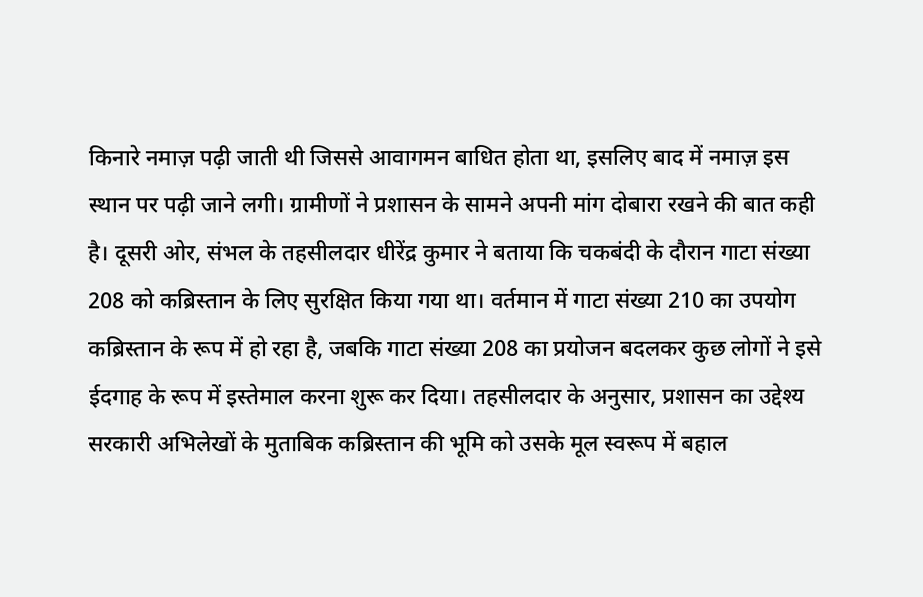किनारे नमाज़ पढ़ी जाती थी जिससे आवागमन बाधित होता था, इसलिए बाद में नमाज़ इस स्थान पर पढ़ी जाने लगी। ग्रामीणों ने प्रशासन के सामने अपनी मांग दोबारा रखने की बात कही है। दूसरी ओर, संभल के तहसीलदार धीरेंद्र कुमार ने बताया कि चकबंदी के दौरान गाटा संख्या 208 को कब्रिस्तान के लिए सुरक्षित किया गया था। वर्तमान में गाटा संख्या 210 का उपयोग कब्रिस्तान के रूप में हो रहा है, जबकि गाटा संख्या 208 का प्रयोजन बदलकर कुछ लोगों ने इसे ईदगाह के रूप में इस्तेमाल करना शुरू कर दिया। तहसीलदार के अनुसार, प्रशासन का उद्देश्य सरकारी अभिलेखों के मुताबिक कब्रिस्तान की भूमि को उसके मूल स्वरूप में बहाल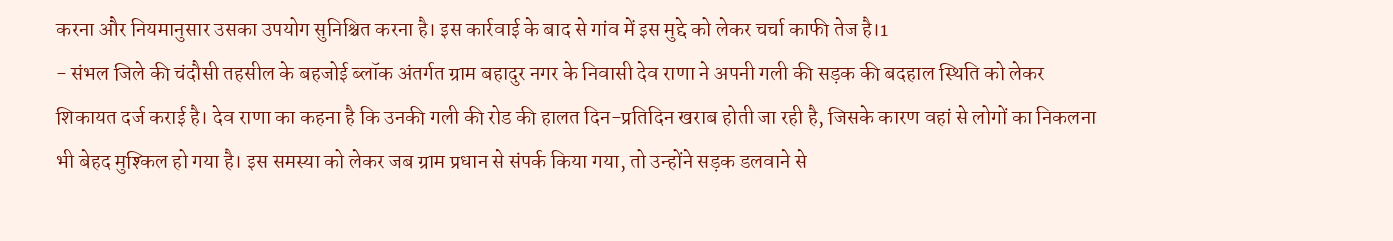करना और नियमानुसार उसका उपयोग सुनिश्चित करना है। इस कार्रवाई के बाद से गांव में इस मुद्दे को लेकर चर्चा काफी तेज है।1
- संभल जिले की चंदौसी तहसील के बहजोई ब्लॉक अंतर्गत ग्राम बहादुर नगर के निवासी देव राणा ने अपनी गली की सड़क की बदहाल स्थिति को लेकर शिकायत दर्ज कराई है। देव राणा का कहना है कि उनकी गली की रोड की हालत दिन-प्रतिदिन खराब होती जा रही है, जिसके कारण वहां से लोगों का निकलना भी बेहद मुश्किल हो गया है। इस समस्या को लेकर जब ग्राम प्रधान से संपर्क किया गया, तो उन्होंने सड़क डलवाने से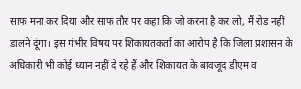साफ मना कर दिया और साफ तौर पर कहा कि जो करना है कर लो, मैं रोड नहीं डालने दूंगा। इस गंभीर विषय पर शिकायतकर्ता का आरोप है कि जिला प्रशासन के अधिकारी भी कोई ध्यान नहीं दे रहे हैं और शिकायत के बावजूद डीएम व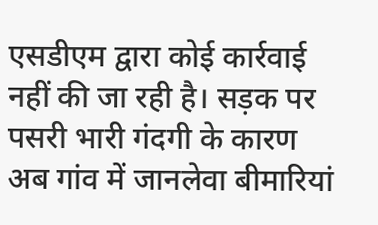एसडीएम द्वारा कोई कार्रवाई नहीं की जा रही है। सड़क पर पसरी भारी गंदगी के कारण अब गांव में जानलेवा बीमारियां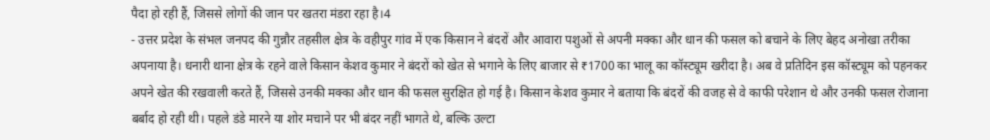पैदा हो रही हैं, जिससे लोगों की जान पर खतरा मंडरा रहा है।4
- उत्तर प्रदेश के संभल जनपद की गुन्नौर तहसील क्षेत्र के वहीपुर गांव में एक किसान ने बंदरों और आवारा पशुओं से अपनी मक्का और धान की फसल को बचाने के लिए बेहद अनोखा तरीका अपनाया है। धनारी थाना क्षेत्र के रहने वाले किसान केशव कुमार ने बंदरों को खेत से भगाने के लिए बाजार से ₹1700 का भालू का कॉस्ट्यूम खरीदा है। अब वे प्रतिदिन इस कॉस्ट्यूम को पहनकर अपने खेत की रखवाली करते हैं, जिससे उनकी मक्का और धान की फसल सुरक्षित हो गई है। किसान केशव कुमार ने बताया कि बंदरों की वजह से वे काफी परेशान थे और उनकी फसल रोजाना बर्बाद हो रही थी। पहले डंडे मारने या शोर मचाने पर भी बंदर नहीं भागते थे, बल्कि उल्टा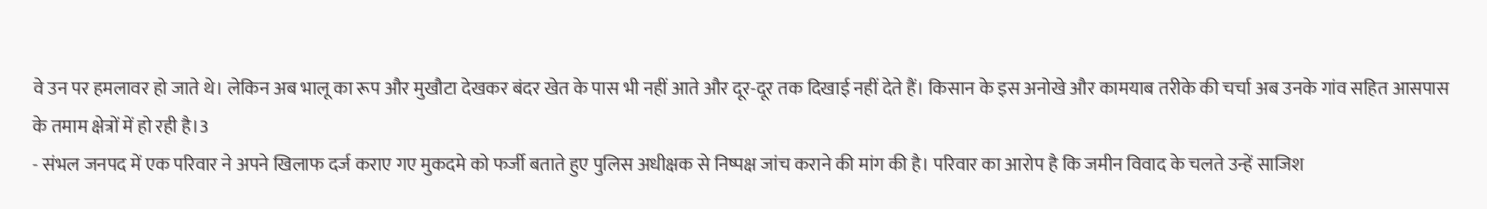वे उन पर हमलावर हो जाते थे। लेकिन अब भालू का रूप और मुखौटा देखकर बंदर खेत के पास भी नहीं आते और दूर-दूर तक दिखाई नहीं देते हैं। किसान के इस अनोखे और कामयाब तरीके की चर्चा अब उनके गांव सहित आसपास के तमाम क्षेत्रों में हो रही है।3
- संभल जनपद में एक परिवार ने अपने खिलाफ दर्ज कराए गए मुकदमे को फर्जी बताते हुए पुलिस अधीक्षक से निष्पक्ष जांच कराने की मांग की है। परिवार का आरोप है कि जमीन विवाद के चलते उन्हें साजिश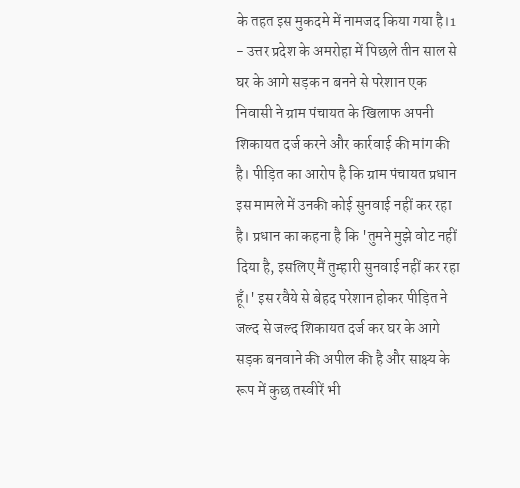के तहत इस मुकदमे में नामजद किया गया है।1
- उत्तर प्रदेश के अमरोहा में पिछले तीन साल से घर के आगे सड़क न बनने से परेशान एक निवासी ने ग्राम पंचायत के खिलाफ अपनी शिकायत दर्ज करने और कार्रवाई की मांग की है। पीड़ित का आरोप है कि ग्राम पंचायत प्रधान इस मामले में उनकी कोई सुनवाई नहीं कर रहा है। प्रधान का कहना है कि 'तुमने मुझे वोट नहीं दिया है, इसलिए मैं तुम्हारी सुनवाई नहीं कर रहा हूँ।' इस रवैये से बेहद परेशान होकर पीड़ित ने जल्द से जल्द शिकायत दर्ज कर घर के आगे सड़क बनवाने की अपील की है और साक्ष्य के रूप में कुछ तस्वीरें भी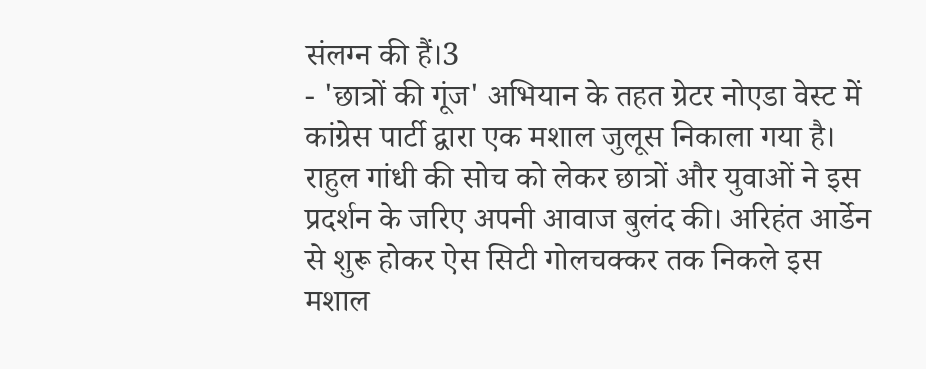संलग्न की हैं।3
- 'छात्रों की गूंज' अभियान के तहत ग्रेटर नोएडा वेस्ट में कांग्रेस पार्टी द्वारा एक मशाल जुलूस निकाला गया है। राहुल गांधी की सोच को लेकर छात्रों और युवाओं ने इस प्रदर्शन के जरिए अपनी आवाज बुलंद की। अरिहंत आर्डेन से शुरू होकर ऐस सिटी गोलचक्कर तक निकले इस मशाल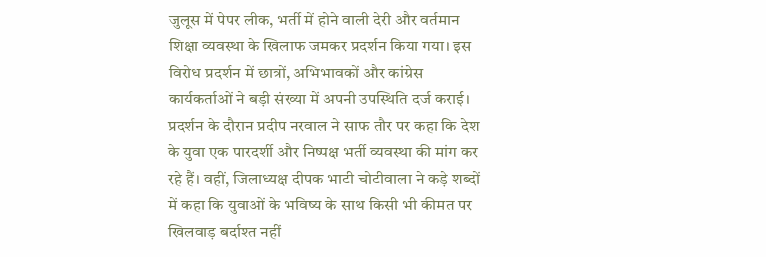जुलूस में पेपर लीक, भर्ती में होने वाली देरी और वर्तमान शिक्षा व्यवस्था के खिलाफ जमकर प्रदर्शन किया गया। इस विरोध प्रदर्शन में छात्रों, अभिभावकों और कांग्रेस कार्यकर्ताओं ने बड़ी संख्या में अपनी उपस्थिति दर्ज कराई। प्रदर्शन के दौरान प्रदीप नरवाल ने साफ तौर पर कहा कि देश के युवा एक पारदर्शी और निष्पक्ष भर्ती व्यवस्था की मांग कर रहे हैं। वहीं, जिलाध्यक्ष दीपक भाटी चोटीवाला ने कड़े शब्दों में कहा कि युवाओं के भविष्य के साथ किसी भी कीमत पर खिलवाड़ बर्दाश्त नहीं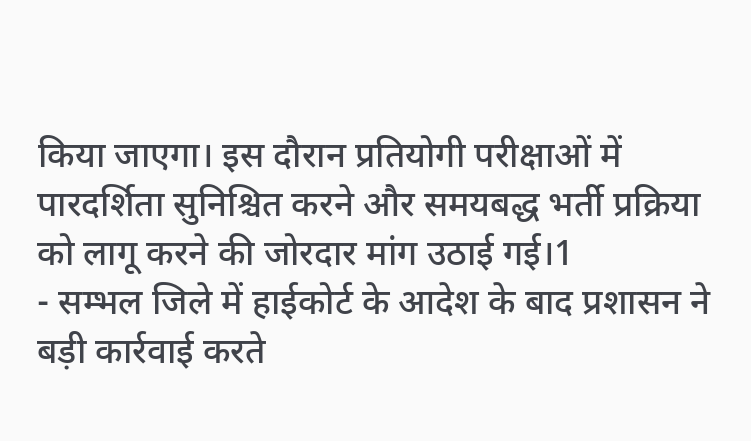किया जाएगा। इस दौरान प्रतियोगी परीक्षाओं में पारदर्शिता सुनिश्चित करने और समयबद्ध भर्ती प्रक्रिया को लागू करने की जोरदार मांग उठाई गई।1
- सम्भल जिले में हाईकोर्ट के आदेश के बाद प्रशासन ने बड़ी कार्रवाई करते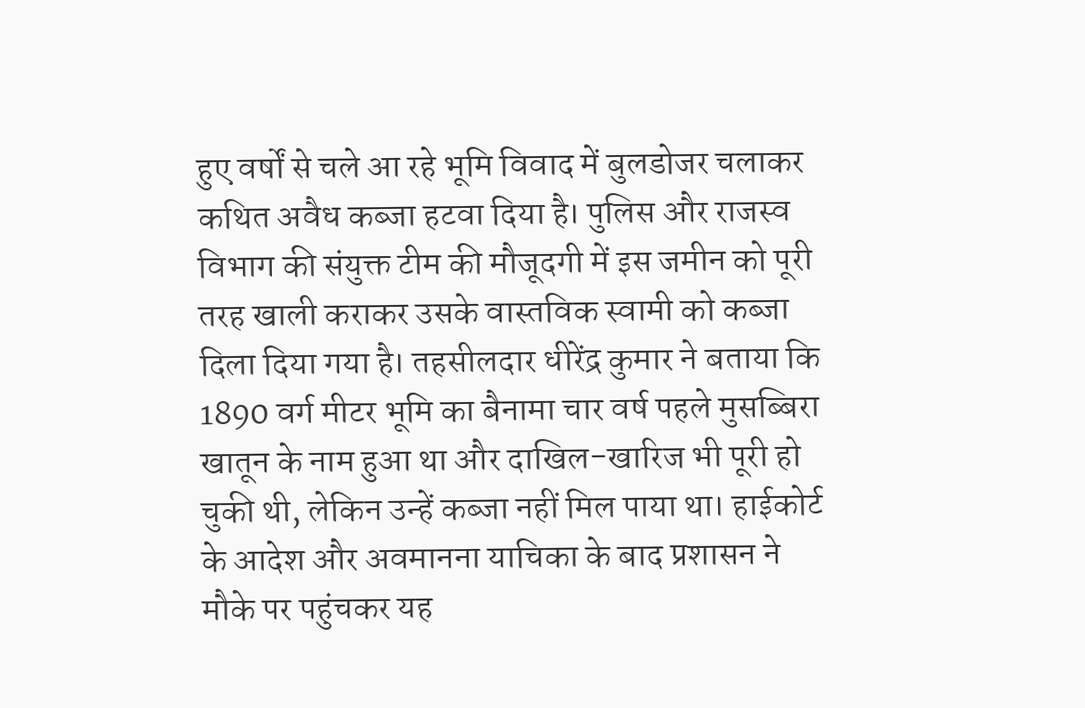हुए वर्षों से चले आ रहे भूमि विवाद में बुलडोजर चलाकर कथित अवैध कब्जा हटवा दिया है। पुलिस और राजस्व विभाग की संयुक्त टीम की मौजूदगी में इस जमीन को पूरी तरह खाली कराकर उसके वास्तविक स्वामी को कब्जा दिला दिया गया है। तहसीलदार धीरेंद्र कुमार ने बताया कि 1890 वर्ग मीटर भूमि का बैनामा चार वर्ष पहले मुसब्बिरा खातून के नाम हुआ था और दाखिल-खारिज भी पूरी हो चुकी थी, लेकिन उन्हें कब्जा नहीं मिल पाया था। हाईकोर्ट के आदेश और अवमानना याचिका के बाद प्रशासन ने मौके पर पहुंचकर यह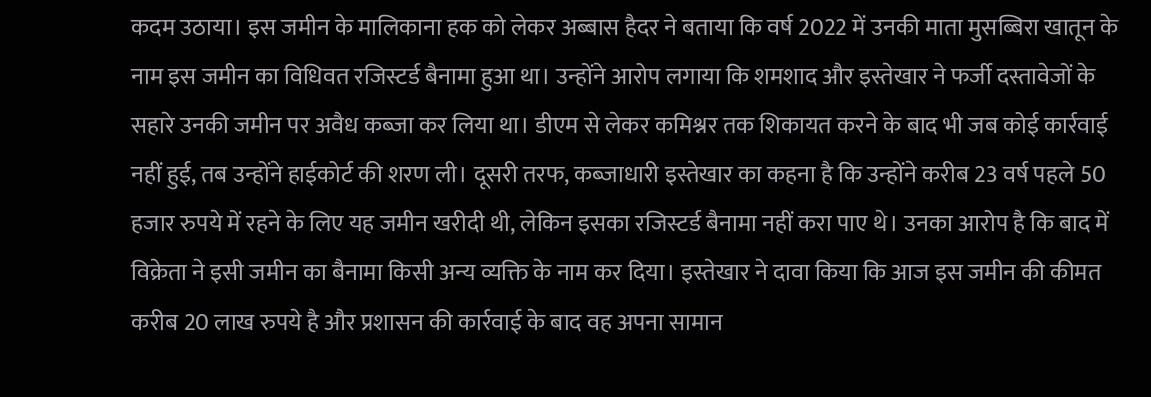कदम उठाया। इस जमीन के मालिकाना हक को लेकर अब्बास हैदर ने बताया कि वर्ष 2022 में उनकी माता मुसब्बिरा खातून के नाम इस जमीन का विधिवत रजिस्टर्ड बैनामा हुआ था। उन्होंने आरोप लगाया कि शमशाद और इस्तेखार ने फर्जी दस्तावेजों के सहारे उनकी जमीन पर अवैध कब्जा कर लिया था। डीएम से लेकर कमिश्नर तक शिकायत करने के बाद भी जब कोई कार्रवाई नहीं हुई, तब उन्होंने हाईकोर्ट की शरण ली। दूसरी तरफ, कब्जाधारी इस्तेखार का कहना है कि उन्होंने करीब 23 वर्ष पहले 50 हजार रुपये में रहने के लिए यह जमीन खरीदी थी, लेकिन इसका रजिस्टर्ड बैनामा नहीं करा पाए थे। उनका आरोप है कि बाद में विक्रेता ने इसी जमीन का बैनामा किसी अन्य व्यक्ति के नाम कर दिया। इस्तेखार ने दावा किया कि आज इस जमीन की कीमत करीब 20 लाख रुपये है और प्रशासन की कार्रवाई के बाद वह अपना सामान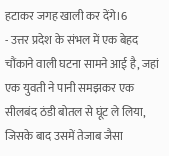हटाकर जगह खाली कर देंगे।6
- उत्तर प्रदेश के संभल में एक बेहद चौंकाने वाली घटना सामने आई है, जहां एक युवती ने पानी समझकर एक सीलबंद ठंडी बोतल से घूंट ले लिया, जिसके बाद उसमें तेजाब जैसा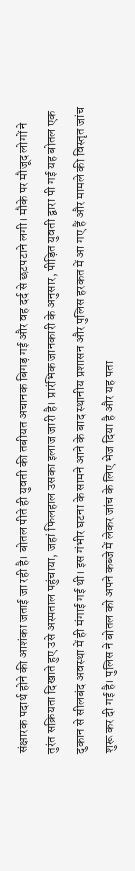संक्षारक पदार्थ होने की आशंका जताई जा रही है। बोतल पीते ही युवती की तबीयत अचानक बिगड़ गई और वह दर्द से छटपटाने लगी। मौके पर मौजूद लोगों ने तुरंत सक्रियता दिखाते हुए उसे अस्पताल पहुंचाया, जहां फिलहाल उसका इलाज जारी है। प्रारंभिक जानकारी के अनुसार, पीड़ित युवती द्वारा पी गई यह बोतल एक दुकान से सीलबंद अवस्था में ही मंगाई गई थी। इस गंभीर घटना के सामने आने के बाद स्थानीय प्रशासन और पुलिस हरकत में आ गए हैं और मामले की विस्तृत जांच शुरू कर दी गई है। पुलिस ने बोतल को अपने कब्जे में लेकर जांच के लिए भेज दिया है और यह पता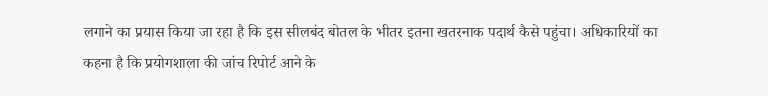लगाने का प्रयास किया जा रहा है कि इस सीलबंद बोतल के भीतर इतना खतरनाक पदार्थ कैसे पहुंचा। अधिकारियों का कहना है कि प्रयोगशाला की जांच रिपोर्ट आने के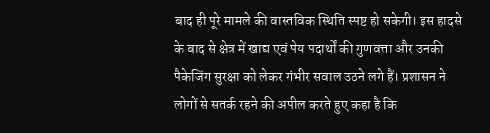बाद ही पूरे मामले की वास्तविक स्थिति स्पष्ट हो सकेगी। इस हादसे के बाद से क्षेत्र में खाद्य एवं पेय पदार्थों की गुणवत्ता और उनकी पैकेजिंग सुरक्षा को लेकर गंभीर सवाल उठने लगे हैं। प्रशासन ने लोगों से सतर्क रहने की अपील करते हुए कहा है कि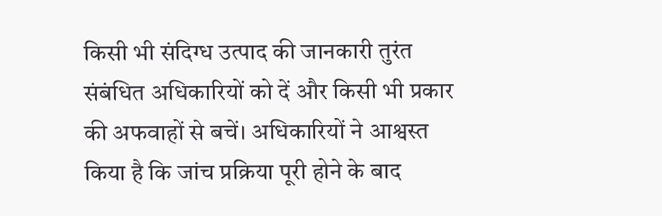किसी भी संदिग्ध उत्पाद की जानकारी तुरंत संबंधित अधिकारियों को दें और किसी भी प्रकार की अफवाहों से बचें। अधिकारियों ने आश्वस्त किया है कि जांच प्रक्रिया पूरी होने के बाद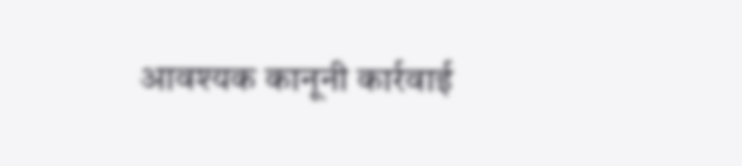आवश्यक कानूनी कार्रवाई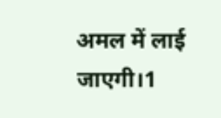अमल में लाई जाएगी।1